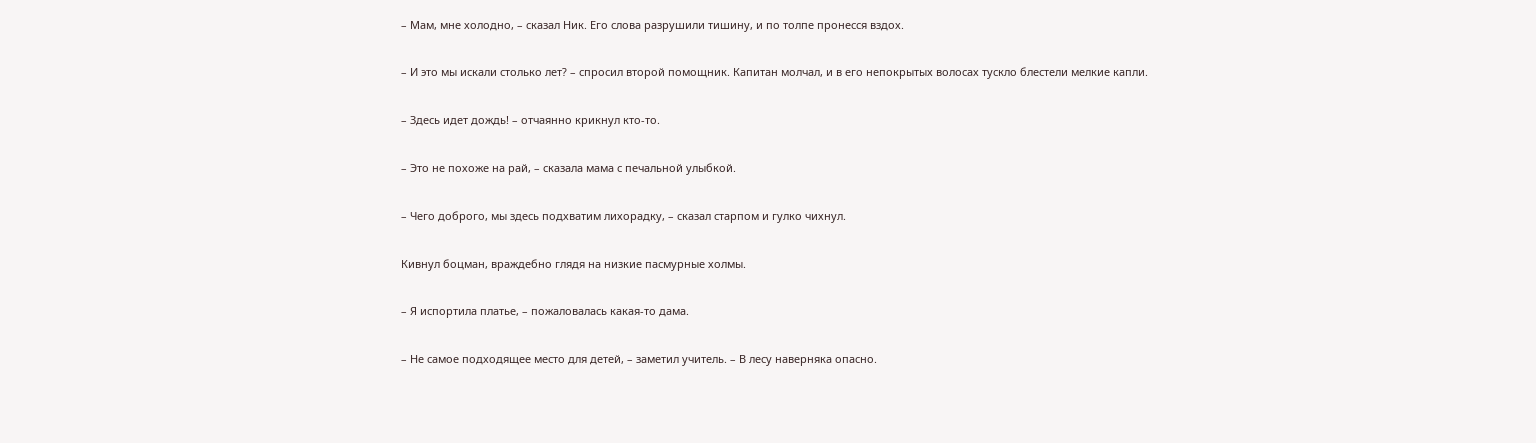– Мам, мне холодно, – сказал Ник. Его слова разрушили тишину, и по толпе пронесся вздох.

– И это мы искали столько лет? – спросил второй помощник. Капитан молчал, и в его непокрытых волосах тускло блестели мелкие капли.

– Здесь идет дождь! – отчаянно крикнул кто-то.

– Это не похоже на рай, – сказала мама с печальной улыбкой.

– Чего доброго, мы здесь подхватим лихорадку, – сказал старпом и гулко чихнул.

Кивнул боцман, враждебно глядя на низкие пасмурные холмы.

– Я испортила платье, – пожаловалась какая-то дама.

– Не самое подходящее место для детей, – заметил учитель. – В лесу наверняка опасно.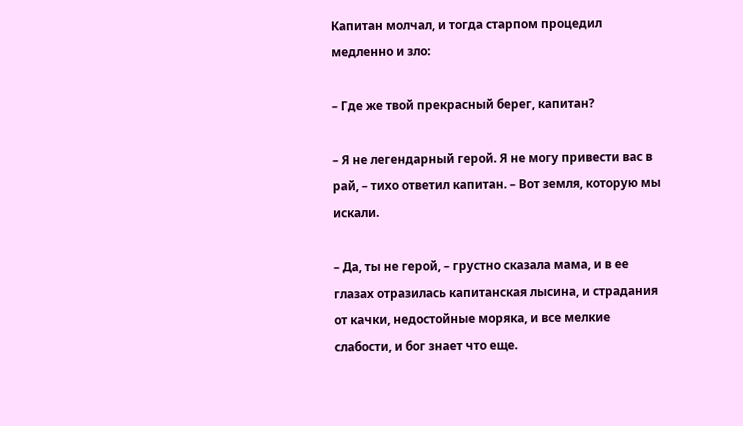Капитан молчал, и тогда старпом процедил медленно и зло:

– Где же твой прекрасный берег, капитан?

– Я не легендарный герой. Я не могу привести вас в рай, – тихо ответил капитан. – Вот земля, которую мы искали.

– Да, ты не герой, – грустно сказала мама, и в ее глазах отразилась капитанская лысина, и страдания от качки, недостойные моряка, и все мелкие слабости, и бог знает что еще.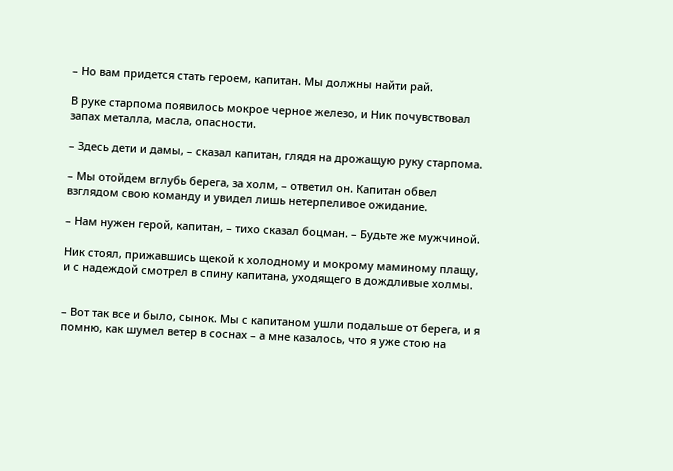– Но вам придется стать героем, капитан. Мы должны найти рай.

В руке старпома появилось мокрое черное железо, и Ник почувствовал запах металла, масла, опасности.

– Здесь дети и дамы, – сказал капитан, глядя на дрожащую руку старпома.

– Мы отойдем вглубь берега, за холм, – ответил он. Капитан обвел взглядом свою команду и увидел лишь нетерпеливое ожидание.

– Нам нужен герой, капитан, – тихо сказал боцман. – Будьте же мужчиной.

Ник стоял, прижавшись щекой к холодному и мокрому маминому плащу, и с надеждой смотрел в спину капитана, уходящего в дождливые холмы.


– Вот так все и было, сынок. Мы с капитаном ушли подальше от берега, и я помню, как шумел ветер в соснах – а мне казалось, что я уже стою на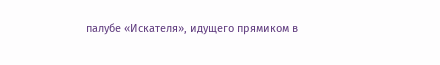палубе «Искателя», идущего прямиком в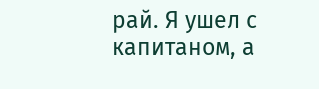рай. Я ушел с капитаном, а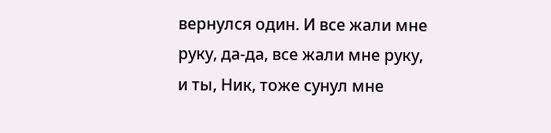вернулся один. И все жали мне руку, да-да, все жали мне руку, и ты, Ник, тоже сунул мне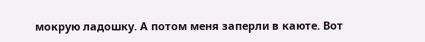мокрую ладошку. А потом меня заперли в каюте. Вот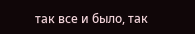так все и было, так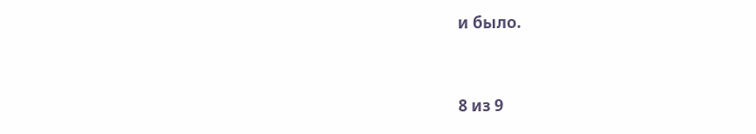и было.



8 из 9